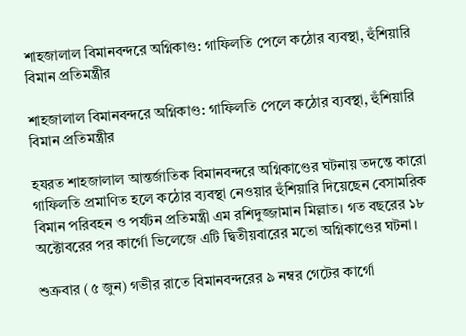শাহজালাল বিমানবন্দরে অগ্নিকাণ্ড: গাফিলতি পেলে কঠোর ব্যবস্থা, হুঁশিয়ারি বিমান প্রতিমন্ত্রীর

শাহজালাল বিমানবন্দরে অগ্নিকাণ্ড: গাফিলতি পেলে কঠোর ব্যবস্থা, হুঁশিয়ারি বিমান প্রতিমন্ত্রীর

হযরত শাহজালাল আন্তর্জাতিক বিমানবন্দরে অগ্নিকাণ্ডের ঘটনায় তদন্তে কারো গাফিলতি প্রমাণিত হলে কঠোর ব্যবস্থা নেওয়ার হুঁশিয়ারি দিয়েছেন বেসামরিক বিমান পরিবহন ও পর্যটন প্রতিমন্ত্রী এম রশিদুজ্জামান মিল্লাত। গত বছরের ১৮ অক্টোবরের পর কার্গো ভিলেজে এটি দ্বিতীয়বারের মতো অগ্নিকাণ্ডের ঘটনা।

শুক্রবার (৫ জুন) গভীর রাতে বিমানবন্দরের ৯ নম্বর গেটের কার্গো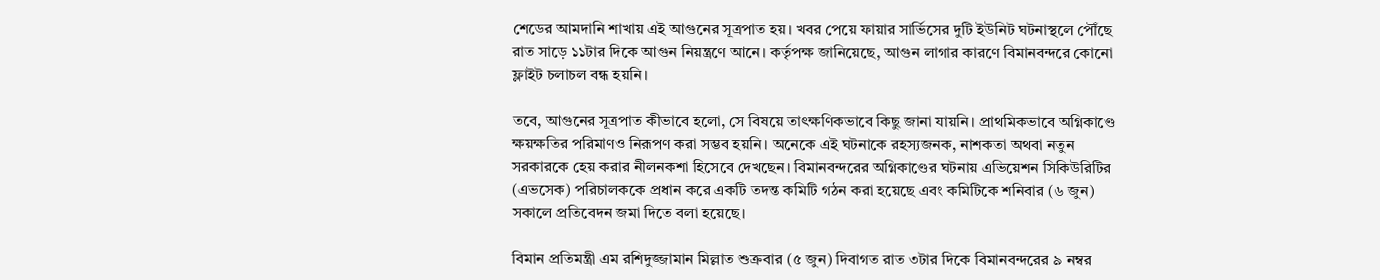শেডের আমদানি শাখায় এই আগুনের সূত্রপাত হয়। খবর পেয়ে ফায়ার সার্ভিসের দুটি ইউনিট ঘটনাস্থলে পৌঁছে রাত সাড়ে ১১টার দিকে আগুন নিয়ন্ত্রণে আনে। কর্তৃপক্ষ জানিয়েছে, আগুন লাগার কারণে বিমানবন্দরে কোনো ফ্লাইট চলাচল বন্ধ হয়নি।

তবে, আগুনের সূত্রপাত কীভাবে হলো, সে বিষয়ে তাৎক্ষণিকভাবে কিছু জানা যায়নি। প্রাথমিকভাবে অগ্নিকাণ্ডে ক্ষয়ক্ষতির পরিমাণও নিরূপণ করা সম্ভব হয়নি। অনেকে এই ঘটনাকে রহস্যজনক, নাশকতা অথবা নতুন সরকারকে হেয় করার নীলনকশা হিসেবে দেখছেন। বিমানবন্দরের অগ্নিকাণ্ডের ঘটনায় এভিয়েশন সিকিউরিটির (এভসেক) পরিচালককে প্রধান করে একটি তদন্ত কমিটি গঠন করা হয়েছে এবং কমিটিকে শনিবার (৬ জুন) সকালে প্রতিবেদন জমা দিতে বলা হয়েছে।

বিমান প্রতিমন্ত্রী এম রশিদুজ্জামান মিল্লাত শুক্রবার (৫ জুন) দিবাগত রাত ৩টার দিকে বিমানবন্দরের ৯ নম্বর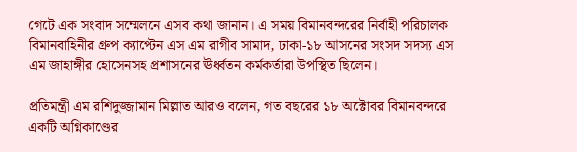গেটে এক সংবাদ সম্মেলনে এসব কথা জানান। এ সময় বিমানবন্দরের নির্বাহী পরিচালক বিমানবাহিনীর গ্রুপ ক্যাপ্টেন এস এম রাগীব সামাদ, ঢাকা-১৮ আসনের সংসদ সদস্য এস এম জাহাঙ্গীর হোসেনসহ প্রশাসনের ঊর্ধ্বতন কর্মকর্তারা উপস্থিত ছিলেন।

প্রতিমন্ত্রী এম রশিদুজ্জামান মিল্লাত আরও বলেন, গত বছরের ১৮ অক্টোবর বিমানবন্দরে একটি অগ্নিকাণ্ডের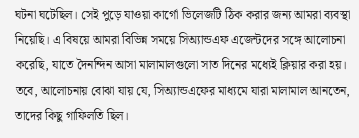ঘটনা ঘটেছিল। সেই পুড়ে যাওয়া কার্গো ভিলেজটি ঠিক করার জন্য আমরা ব্যবস্থা নিয়েছি। এ বিষয়ে আমরা বিভিন্ন সময়ে সিঅ্যান্ডএফ এজেন্টদের সঙ্গে আলোচনা করেছি, যাতে দৈনন্দিন আসা মালামালগুলো সাত দিনের মধ্যেই ক্লিয়ার করা হয়। তবে, আলোচনায় বোঝা যায় যে, সিঅ্যান্ডএফের মাধ্যমে যারা মালামাল আনতেন, তাদের কিছু গাফিলতি ছিল।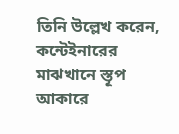তিনি উল্লেখ করেন, কন্টেইনারের মাঝখানে স্তূপ আকারে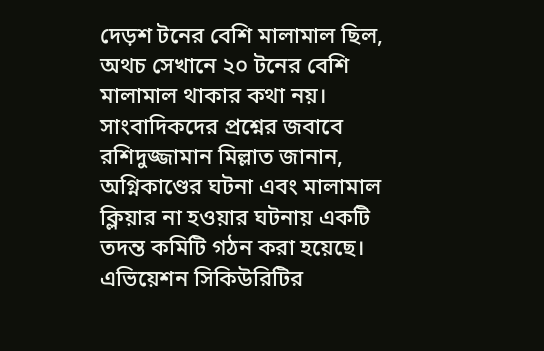দেড়শ টনের বেশি মালামাল ছিল, অথচ সেখানে ২০ টনের বেশি মালামাল থাকার কথা নয়। সাংবাদিকদের প্রশ্নের জবাবে রশিদুজ্জামান মিল্লাত জানান, অগ্নিকাণ্ডের ঘটনা এবং মালামাল ক্লিয়ার না হওয়ার ঘটনায় একটি তদন্ত কমিটি গঠন করা হয়েছে। এভিয়েশন সিকিউরিটির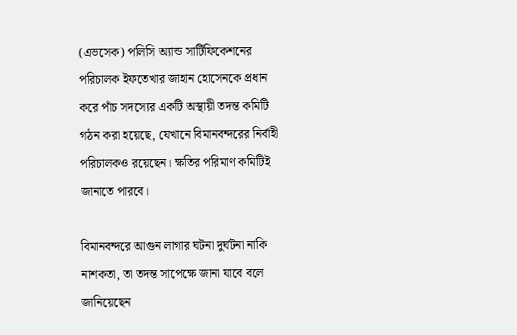(এভসেক) পলিসি অ্যান্ড সার্টিফিকেশনের পরিচালক ইফতেখার জাহান হোসেনকে প্রধান করে পাঁচ সদস্যের একটি অস্থায়ী তদন্ত কমিটি গঠন করা হয়েছে, যেখানে বিমানবন্দরের নির্বাহী পরিচালকও রয়েছেন। ক্ষতির পরিমাণ কমিটিই জানাতে পারবে।

বিমানবন্দরে আগুন লাগার ঘটনা দুর্ঘটনা নাকি নাশকতা, তা তদন্ত সাপেক্ষে জানা যাবে বলে জানিয়েছেন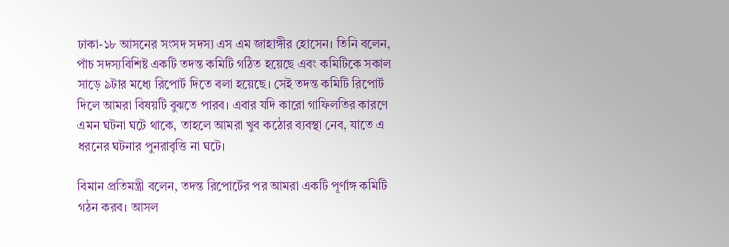ঢাকা-১৮ আসনের সংসদ সদস্য এস এম জাহাঙ্গীর হোসেন। তিনি বলেন, পাঁচ সদস্যবিশিষ্ট একটি তদন্ত কমিটি গঠিত হয়েছে এবং কমিটিকে সকাল সাড়ে ৯টার মধ্যে রিপোর্ট দিতে বলা হয়েছে। সেই তদন্ত কমিটি রিপোর্ট দিলে আমরা বিষয়টি বুঝতে পারব। এবার যদি কারো গাফিলতির কারণে এমন ঘটনা ঘটে থাকে, তাহলে আমরা খুব কঠোর ব্যবস্থা নেব, যাতে এ ধরনের ঘটনার পুনরাবৃত্তি না ঘটে।

বিমান প্রতিমন্ত্রী বলেন, তদন্ত রিপোর্টের পর আমরা একটি পূর্ণাঙ্গ কমিটি গঠন করব। আসল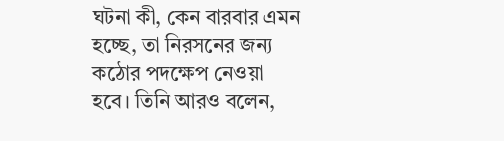ঘটনা কী, কেন বারবার এমন হচ্ছে, তা নিরসনের জন্য কঠোর পদক্ষেপ নেওয়া হবে। তিনি আরও বলেন,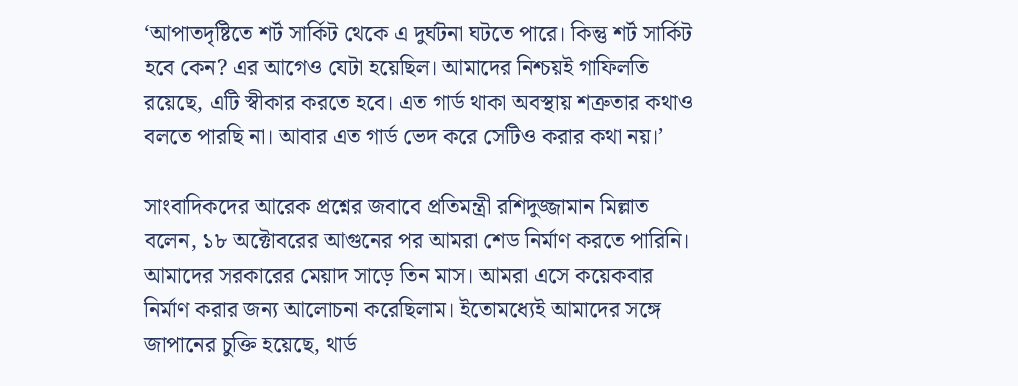‘আপাতদৃষ্টিতে শর্ট সার্কিট থেকে এ দুর্ঘটনা ঘটতে পারে। কিন্তু শর্ট সার্কিট হবে কেন? এর আগেও যেটা হয়েছিল। আমাদের নিশ্চয়ই গাফিলতি রয়েছে, এটি স্বীকার করতে হবে। এত গার্ড থাকা অবস্থায় শত্রুতার কথাও বলতে পারছি না। আবার এত গার্ড ভেদ করে সেটিও করার কথা নয়।’

সাংবাদিকদের আরেক প্রশ্নের জবাবে প্রতিমন্ত্রী রশিদুজ্জামান মিল্লাত বলেন, ১৮ অক্টোবরের আগুনের পর আমরা শেড নির্মাণ করতে পারিনি। আমাদের সরকারের মেয়াদ সাড়ে তিন মাস। আমরা এসে কয়েকবার নির্মাণ করার জন্য আলোচনা করেছিলাম। ইতোমধ্যেই আমাদের সঙ্গে জাপানের চুক্তি হয়েছে, থার্ড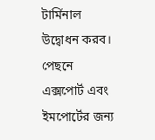টার্মিনাল উদ্বোধন করব। পেছনে এক্সপোর্ট এবং ইমপোর্টের জন্য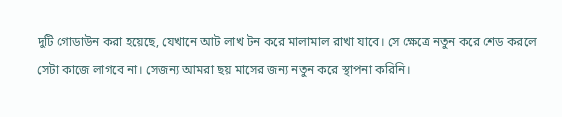দুটি গোডাউন করা হয়েছে, যেখানে আট লাখ টন করে মালামাল রাখা যাবে। সে ক্ষেত্রে নতুন করে শেড করলে সেটা কাজে লাগবে না। সেজন্য আমরা ছয় মাসের জন্য নতুন করে স্থাপনা করিনি।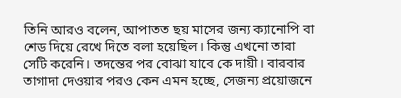তিনি আরও বলেন, আপাতত ছয় মাসের জন্য ক্যানোপি বা শেড দিয়ে রেখে দিতে বলা হয়েছিল। কিন্তু এখনো তারা সেটি করেনি। তদন্তের পর বোঝা যাবে কে দায়ী। বারবার তাগাদা দেওয়ার পরও কেন এমন হচ্ছে, সেজন্য প্রয়োজনে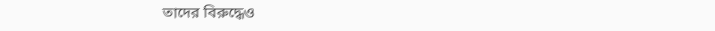তাদের বিরুদ্ধেও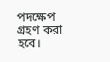পদক্ষেপ গ্রহণ করা হবে।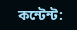কন্টেন্ট: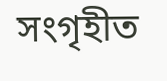সংগৃহীত